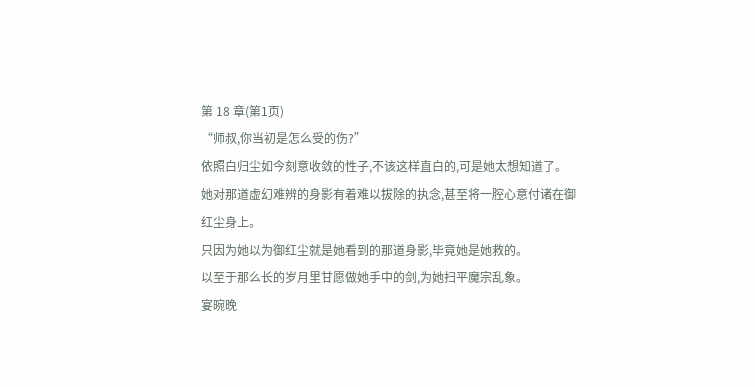第 18 章(第1页)
“师叔,你当初是怎么受的伤?”
依照白归尘如今刻意收敛的性子,不该这样直白的,可是她太想知道了。
她对那道虚幻难辨的身影有着难以拔除的执念,甚至将一腔心意付诸在御红尘身上。
只因为她以为御红尘就是她看到的那道身影,毕竟她是她救的。
以至于那么长的岁月里甘愿做她手中的剑,为她扫平魔宗乱象。
宴晼晚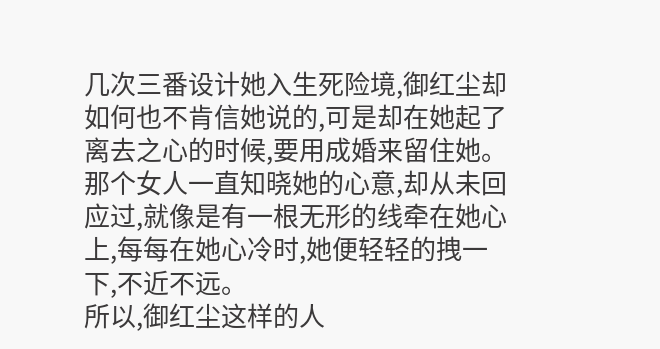几次三番设计她入生死险境,御红尘却如何也不肯信她说的,可是却在她起了离去之心的时候,要用成婚来留住她。
那个女人一直知晓她的心意,却从未回应过,就像是有一根无形的线牵在她心上,每每在她心冷时,她便轻轻的拽一下,不近不远。
所以,御红尘这样的人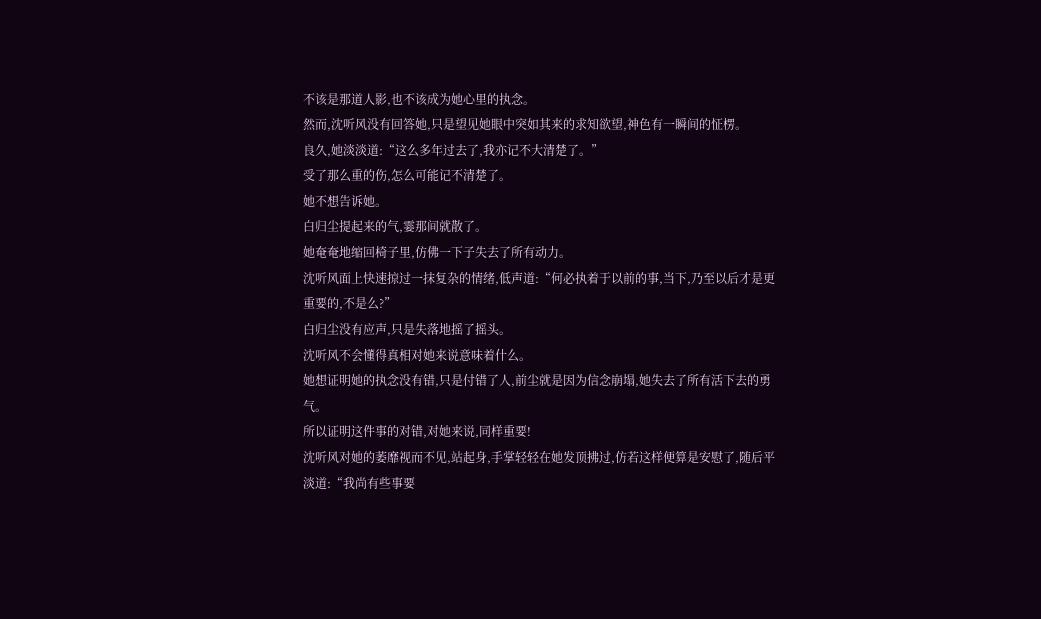不该是那道人影,也不该成为她心里的执念。
然而,沈听风没有回答她,只是望见她眼中突如其来的求知欲望,神色有一瞬间的怔楞。
良久,她淡淡道:“这么多年过去了,我亦记不大清楚了。”
受了那么重的伤,怎么可能记不清楚了。
她不想告诉她。
白归尘提起来的气,霎那间就散了。
她奄奄地缩回椅子里,仿佛一下子失去了所有动力。
沈听风面上快速掠过一抹复杂的情绪,低声道:“何必执着于以前的事,当下,乃至以后才是更重要的,不是么?”
白归尘没有应声,只是失落地摇了摇头。
沈听风不会懂得真相对她来说意味着什么。
她想证明她的执念没有错,只是付错了人,前尘就是因为信念崩塌,她失去了所有活下去的勇气。
所以证明这件事的对错,对她来说,同样重要!
沈听风对她的萎靡视而不见,站起身,手掌轻轻在她发顶拂过,仿若这样便算是安慰了,随后平淡道:“我尚有些事要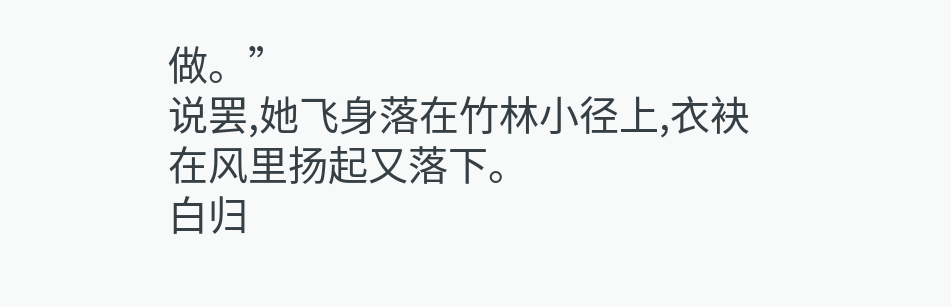做。”
说罢,她飞身落在竹林小径上,衣袂在风里扬起又落下。
白归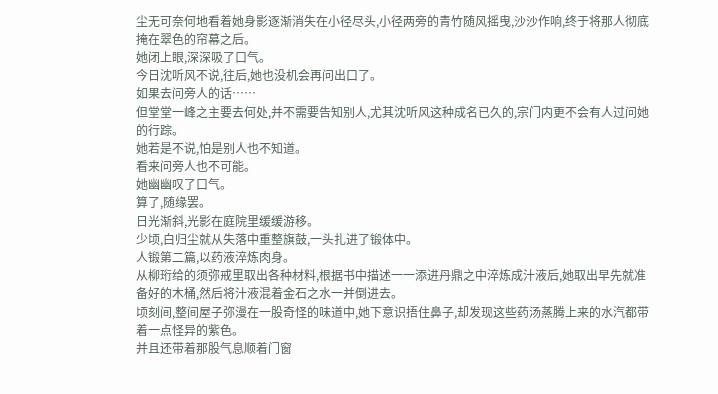尘无可奈何地看着她身影逐渐消失在小径尽头,小径两旁的青竹随风摇曳,沙沙作响,终于将那人彻底掩在翠色的帘幕之后。
她闭上眼,深深吸了口气。
今日沈听风不说,往后,她也没机会再问出口了。
如果去问旁人的话……
但堂堂一峰之主要去何处,并不需要告知别人,尤其沈听风这种成名已久的,宗门内更不会有人过问她的行踪。
她若是不说,怕是别人也不知道。
看来问旁人也不可能。
她幽幽叹了口气。
算了,随缘罢。
日光渐斜,光影在庭院里缓缓游移。
少顷,白归尘就从失落中重整旗鼓,一头扎进了锻体中。
人锻第二篇,以药液淬炼肉身。
从柳珩给的须弥戒里取出各种材料,根据书中描述一一添进丹鼎之中淬炼成汁液后,她取出早先就准备好的木桶,然后将汁液混着金石之水一并倒进去。
顷刻间,整间屋子弥漫在一股奇怪的味道中,她下意识捂住鼻子,却发现这些药汤蒸腾上来的水汽都带着一点怪异的紫色。
并且还带着那股气息顺着门窗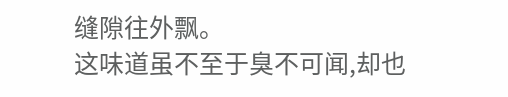缝隙往外飘。
这味道虽不至于臭不可闻,却也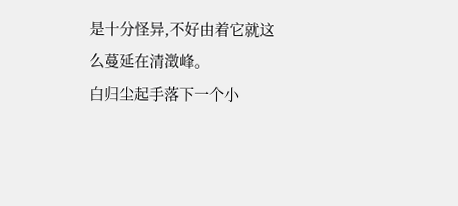是十分怪异,不好由着它就这么蔓延在清澂峰。
白归尘起手落下一个小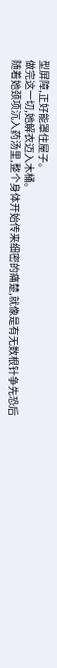型屏障,正好能罩住屋子。
做完这一切,她解衣迈入木桶。
随着她颈项沉入药汤里,整个身体开始传来细密的痛楚,就像是有无数根针争先恐后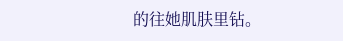的往她肌肤里钻。